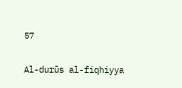57

Al-durūs al-fiqhiyya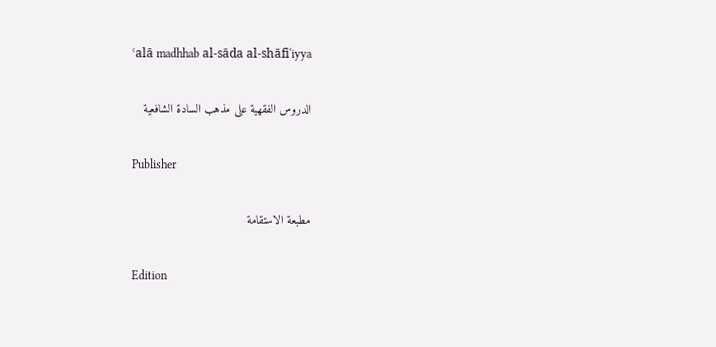ʿalā madhhab al-sāda al-shāfiʿiyya

الدروس الفقهية على مذهب السادة الشافعية

Publisher

مطبعة الاستقامة

Edition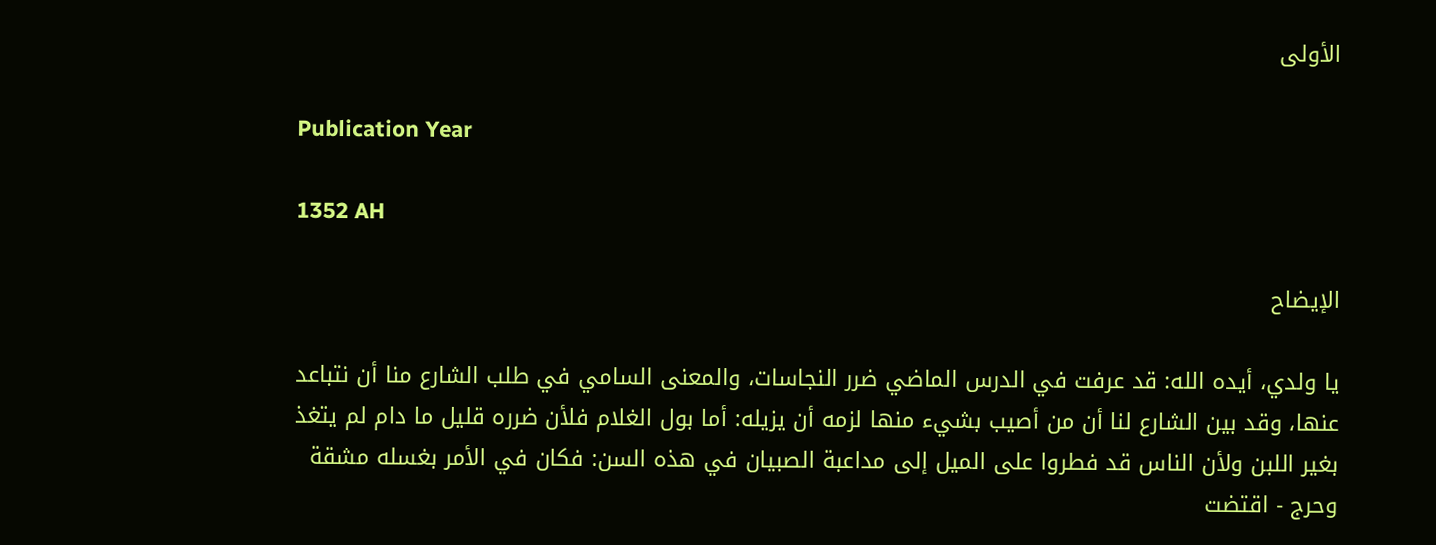الأولى

Publication Year

1352 AH

الإيضاح

يا ولدي، أيده الله: قد عرفت في الدرس الماضي ضرر النجاسات، والمعنى السامي في طلب الشارع منا أن نتباعد عنها، وقد بين الشارع لنا أن من أصيب بشيء منها لزمه أن يزيله: أما بول الغلام فلأن ضرره قليل ما دام لم يتغذ بغير اللبن ولأن الناس قد فطروا على الميل إلى مداعبة الصبيان في هذه السن: فكان في الأمر بغسله مشقة وحرج - اقتضت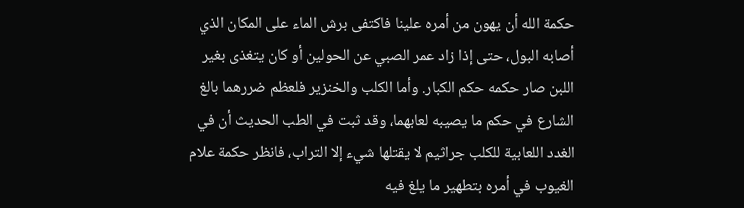حكمة الله أن يهون من أمره علينا فاكتفى برش الماء على المكان الذي أصابه البول، حتى إذا زاد عمر الصبي عن الحولين أو كان يتغذى بغير اللبن صار حكمه حكم الكبار. وأما الكلب والخنزير فلعظم ضررهما بالغ الشارع في حكم ما يصيبه لعابهما، وقد ثبت في الطب الحديث أن في الغدد اللعابية للكلب جراثيم لا يقتلها شيء إلا التراب، فانظر حكمة علام الغيوب في أمره بتطهير ما يلغ فيه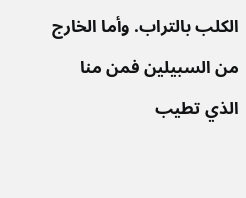الكلب بالتراب. وأما الخارج من السبيلين فمن منا الذي تطيب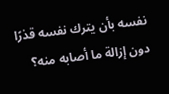نفسه بأن يترك نفسه قذرًا دون إزالة ما أصابه منه؟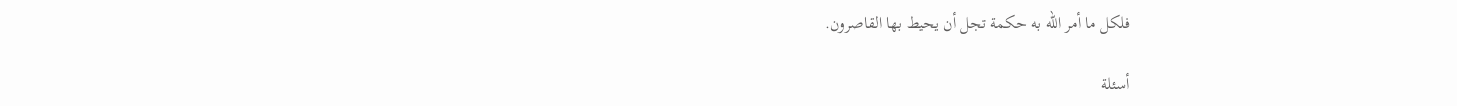فلكل ما أمر الله به حكمة تجل أن يحيط بها القاصرون.

أسئلة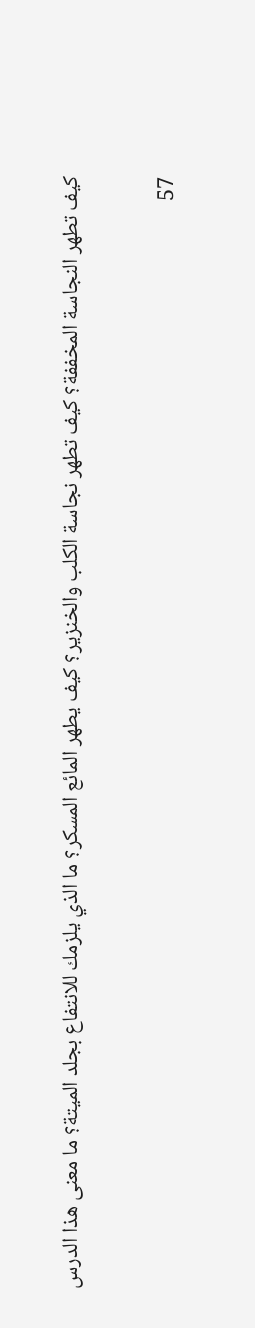كيف تطهر النجاسة المخففة؟ كيف تطهر نجاسة الكلب والخنزير؟ كيف يطهر المائع المسكر؟ ما الذي يلزمك للانتفاع بجلد الميتة؟ ما معنى هذا الدرس

57